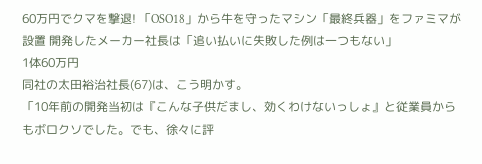60万円でクマを撃退! 「OSO18」から牛を守ったマシン「最終兵器」をファミマが設置 開発したメーカー社長は「追い払いに失敗した例は一つもない」
1体60万円
同社の太田裕治社長(67)は、こう明かす。
「10年前の開発当初は『こんな子供だまし、効くわけないっしょ』と従業員からもボロクソでした。でも、徐々に評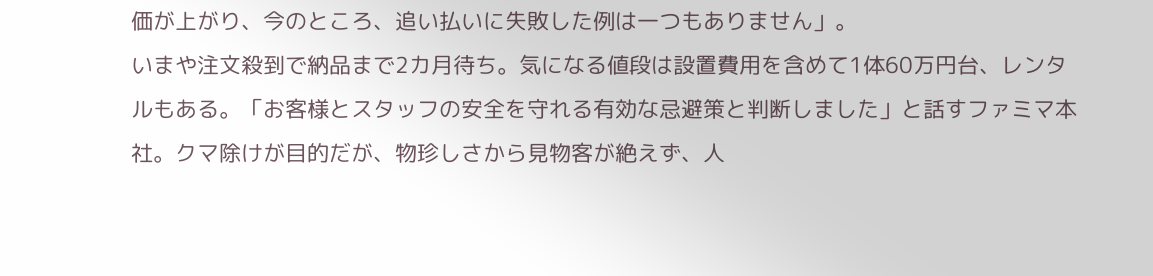価が上がり、今のところ、追い払いに失敗した例は一つもありません」。
いまや注文殺到で納品まで2カ月待ち。気になる値段は設置費用を含めて1体60万円台、レンタルもある。「お客様とスタッフの安全を守れる有効な忌避策と判断しました」と話すファミマ本社。クマ除けが目的だが、物珍しさから見物客が絶えず、人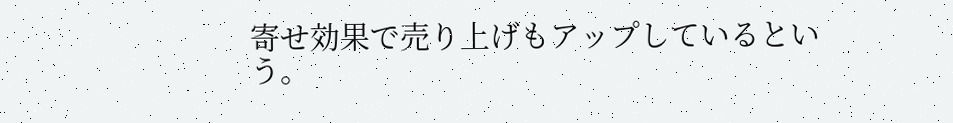寄せ効果で売り上げもアップしているという。